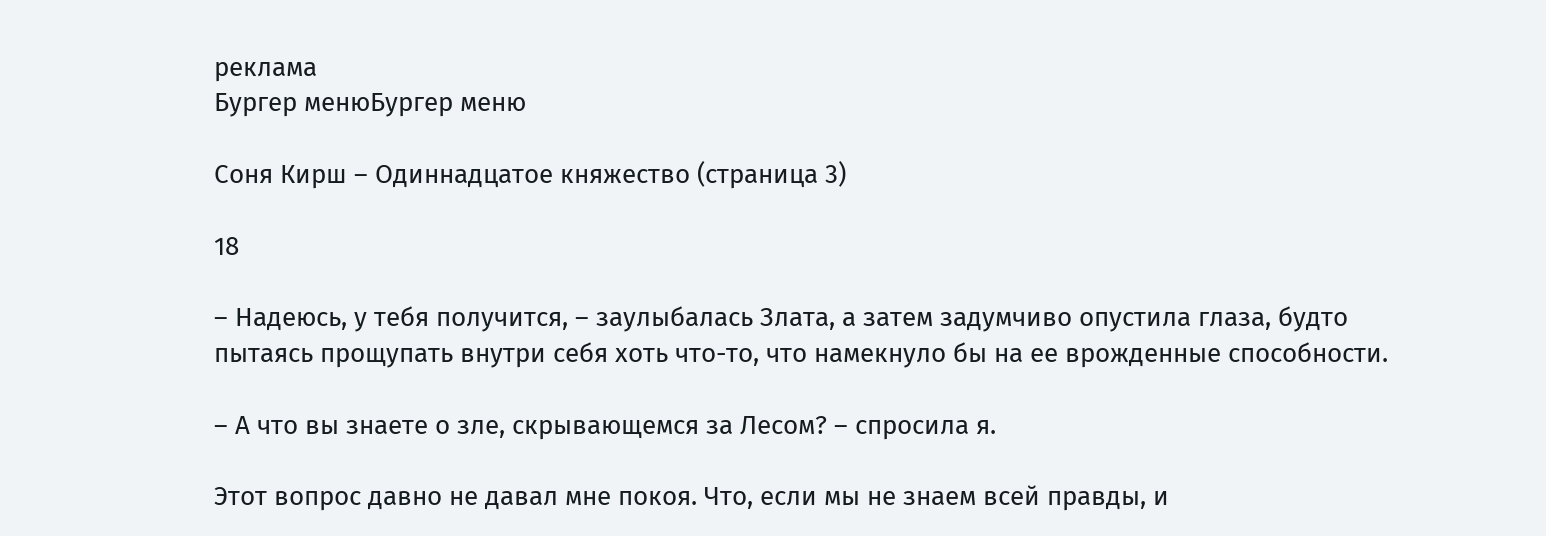реклама
Бургер менюБургер меню

Соня Кирш – Одиннадцатое княжество (страница 3)

18

– Надеюсь, у тебя получится, – заулыбалась Злата, а затем задумчиво опустила глаза, будто пытаясь прощупать внутри себя хоть что-то, что намекнуло бы на ее врожденные способности.

– А что вы знаете о зле, скрывающемся за Лесом? – спросила я.

Этот вопрос давно не давал мне покоя. Что, если мы не знаем всей правды, и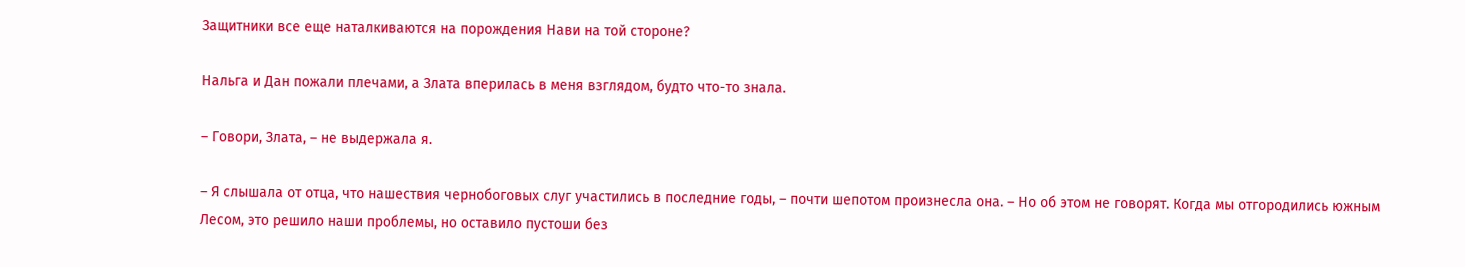Защитники все еще наталкиваются на порождения Нави на той стороне?

Нальга и Дан пожали плечами, а Злата вперилась в меня взглядом, будто что-то знала.

– Говори, Злата, – не выдержала я.

– Я слышала от отца, что нашествия чернобоговых слуг участились в последние годы, – почти шепотом произнесла она. – Но об этом не говорят. Когда мы отгородились южным Лесом, это решило наши проблемы, но оставило пустоши без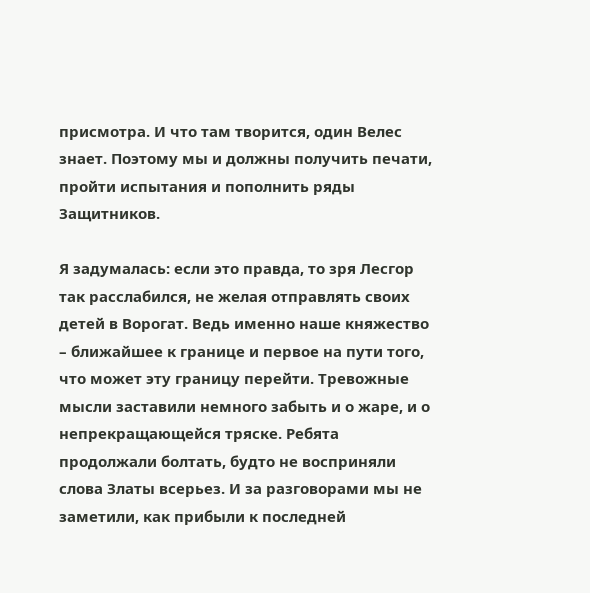присмотра. И что там творится, один Велес знает. Поэтому мы и должны получить печати, пройти испытания и пополнить ряды Защитников.

Я задумалась: если это правда, то зря Лесгор так расслабился, не желая отправлять своих детей в Ворогат. Ведь именно наше княжество – ближайшее к границе и первое на пути того, что может эту границу перейти. Тревожные мысли заставили немного забыть и о жаре, и о непрекращающейся тряске. Ребята продолжали болтать, будто не восприняли слова Златы всерьез. И за разговорами мы не заметили, как прибыли к последней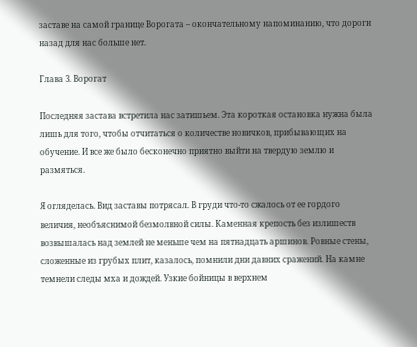заставе на самой границе Ворогата – окончательному напоминанию, что дороги назад для нас больше нет.

Глава 3. Ворогат

Последняя застава встретила нас затишьем. Эта короткая остановка нужна была лишь для того, чтобы отчитаться о количестве новичков, прибывающих на обучение. И все же было бесконечно приятно выйти на твердую землю и размяться.

Я огляделась. Вид заставы потрясал. В груди что-то сжалось от ее гордого величия, необъяснимой безмолвной силы. Каменная крепость без излишеств возвышалась над землей не меньше чем на пятнадцать аршинов. Ровные стены, сложенные из грубых плит, казалось, помнили дни давних сражений. На камне темнели следы мха и дождей. Узкие бойницы в верхнем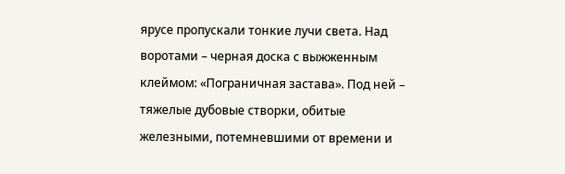ярусе пропускали тонкие лучи света. Над воротами – черная доска с выжженным клеймом: «Пограничная застава». Под ней – тяжелые дубовые створки, обитые железными, потемневшими от времени и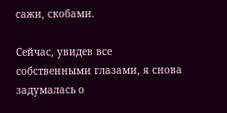сажи, скобами.

Сейчас, увидев все собственными глазами, я снова задумалась о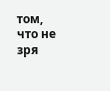том, что не зря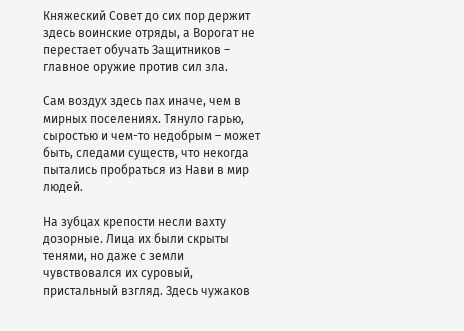Княжеский Совет до сих пор держит здесь воинские отряды, а Ворогат не перестает обучать Защитников – главное оружие против сил зла.

Сам воздух здесь пах иначе, чем в мирных поселениях. Тянуло гарью, сыростью и чем-то недобрым – может быть, следами существ, что некогда пытались пробраться из Нави в мир людей.

На зубцах крепости несли вахту дозорные. Лица их были скрыты тенями, но даже с земли чувствовался их суровый, пристальный взгляд. Здесь чужаков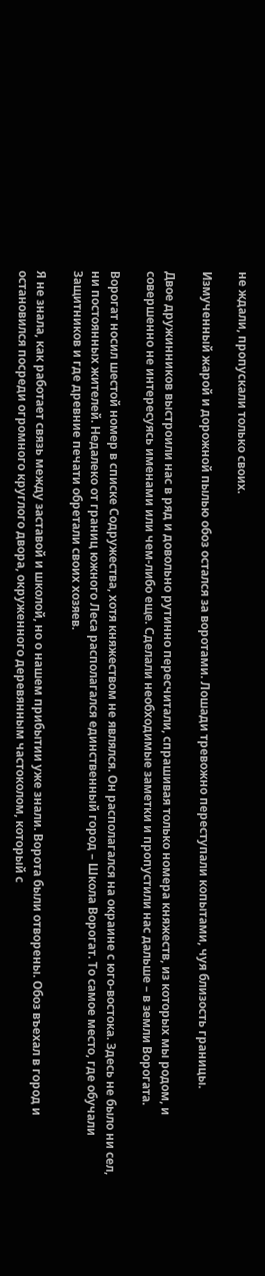не ждали, пропускали только своих.

Измученный жарой и дорожной пылью обоз остался за воротами. Лошади тревожно переступали копытами, чуя близость границы.

Двое дружинников выстроили нас в ряд и довольно рутинно пересчитали, спрашивая только номера княжеств, из которых мы родом, и совершенно не интересуясь именами или чем-либо еще. Сделали необходимые заметки и пропустили нас дальше – в земли Ворогата.

Ворогат носил шестой номер в списке Содружества, хотя княжеством не являлся. Он располагался на окраине с юго-востока. Здесь не было ни сел, ни постоянных жителей. Недалеко от границ южного Леса располагался единственный город – Школа Ворогат. То самое место, где обучали Защитников и где древние печати обретали своих хозяев.

Я не знала, как работает связь между заставой и школой, но о нашем прибытии уже знали. Ворота были отворены. Обоз въехал в город и остановился посреди огромного круглого двора, окруженного деревянным частоколом, который с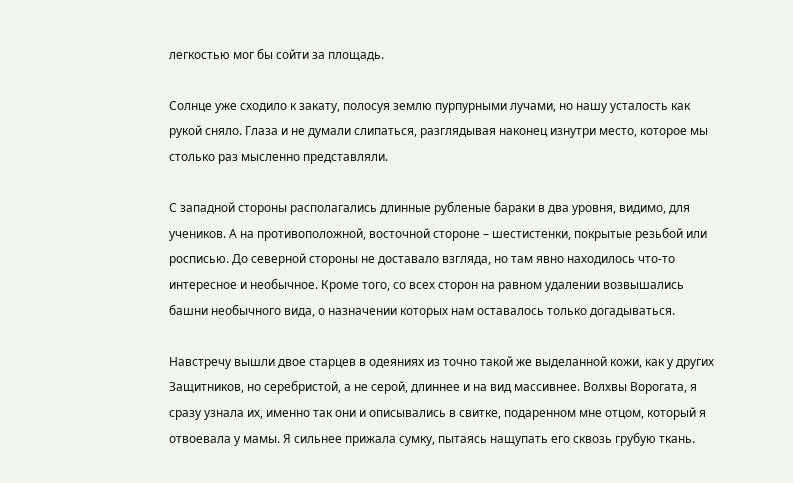легкостью мог бы сойти за площадь.

Солнце уже сходило к закату, полосуя землю пурпурными лучами, но нашу усталость как рукой сняло. Глаза и не думали слипаться, разглядывая наконец изнутри место, которое мы столько раз мысленно представляли.

С западной стороны располагались длинные рубленые бараки в два уровня, видимо, для учеников. А на противоположной, восточной стороне – шестистенки, покрытые резьбой или росписью. До северной стороны не доставало взгляда, но там явно находилось что-то интересное и необычное. Кроме того, со всех сторон на равном удалении возвышались башни необычного вида, о назначении которых нам оставалось только догадываться.

Навстречу вышли двое старцев в одеяниях из точно такой же выделанной кожи, как у других Защитников, но серебристой, а не серой, длиннее и на вид массивнее. Волхвы Ворогата, я сразу узнала их, именно так они и описывались в свитке, подаренном мне отцом, который я отвоевала у мамы. Я сильнее прижала сумку, пытаясь нащупать его сквозь грубую ткань.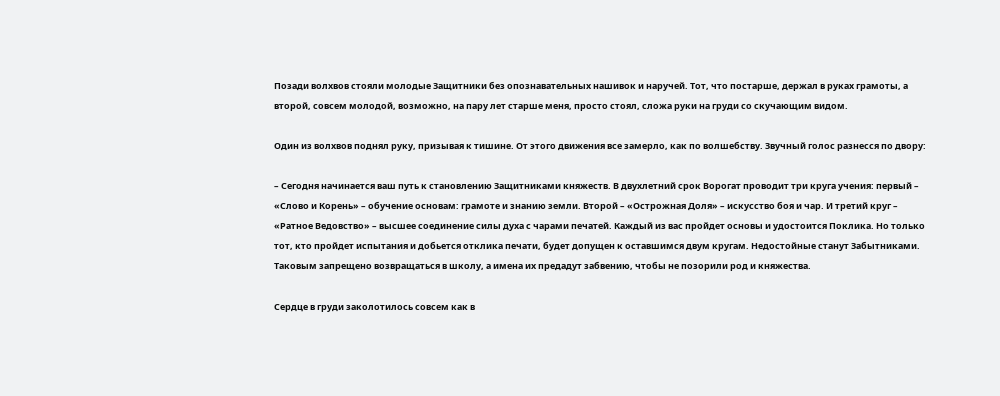Позади волхвов стояли молодые Защитники без опознавательных нашивок и наручей. Тот, что постарше, держал в руках грамоты, а второй, совсем молодой, возможно, на пару лет старше меня, просто стоял, сложа руки на груди со скучающим видом.

Один из волхвов поднял руку, призывая к тишине. От этого движения все замерло, как по волшебству. Звучный голос разнесся по двору:

– Сегодня начинается ваш путь к становлению Защитниками княжеств. В двухлетний срок Ворогат проводит три круга учения: первый – «Слово и Корень» – обучение основам: грамоте и знанию земли. Второй – «Острожная Доля» – искусство боя и чар. И третий круг – «Ратное Ведовство» – высшее соединение силы духа с чарами печатей. Каждый из вас пройдет основы и удостоится Поклика. Но только тот, кто пройдет испытания и добьется отклика печати, будет допущен к оставшимся двум кругам. Недостойные станут Забытниками. Таковым запрещено возвращаться в школу, а имена их предадут забвению, чтобы не позорили род и княжества.

Сердце в груди заколотилось совсем как в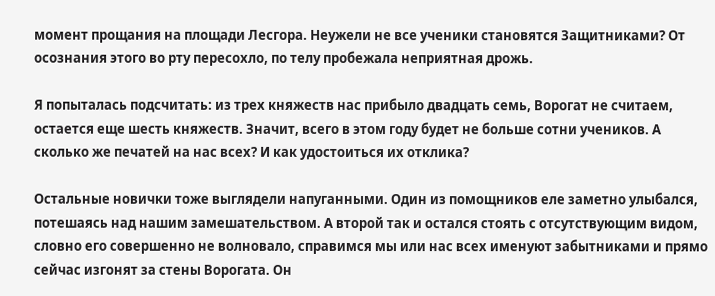момент прощания на площади Лесгора. Неужели не все ученики становятся Защитниками? От осознания этого во рту пересохло, по телу пробежала неприятная дрожь.

Я попыталась подсчитать: из трех княжеств нас прибыло двадцать семь, Ворогат не считаем, остается еще шесть княжеств. Значит, всего в этом году будет не больше сотни учеников. А сколько же печатей на нас всех? И как удостоиться их отклика?

Остальные новички тоже выглядели напуганными. Один из помощников еле заметно улыбался, потешаясь над нашим замешательством. А второй так и остался стоять с отсутствующим видом, словно его совершенно не волновало, справимся мы или нас всех именуют забытниками и прямо сейчас изгонят за стены Ворогата. Он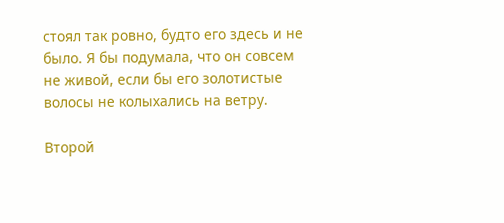стоял так ровно, будто его здесь и не было. Я бы подумала, что он совсем не живой, если бы его золотистые волосы не колыхались на ветру.

Второй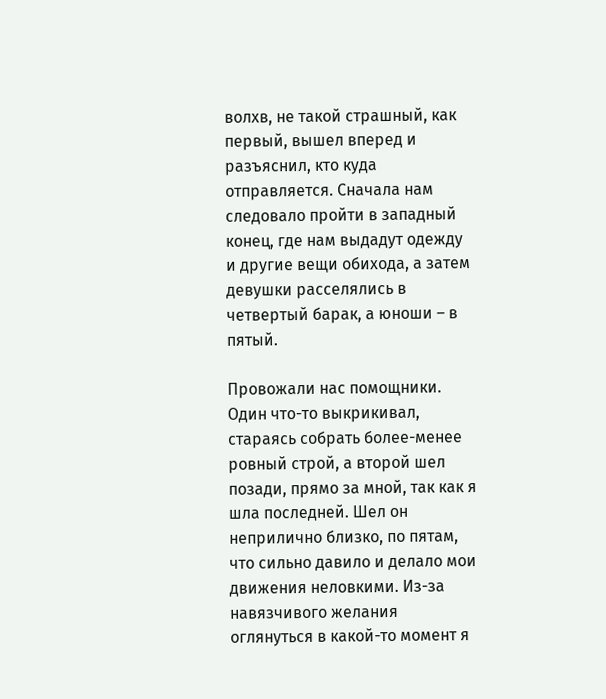волхв, не такой страшный, как первый, вышел вперед и разъяснил, кто куда отправляется. Сначала нам следовало пройти в западный конец, где нам выдадут одежду и другие вещи обихода, а затем девушки расселялись в четвертый барак, а юноши – в пятый.

Провожали нас помощники. Один что-то выкрикивал, стараясь собрать более-менее ровный строй, а второй шел позади, прямо за мной, так как я шла последней. Шел он неприлично близко, по пятам, что сильно давило и делало мои движения неловкими. Из-за навязчивого желания оглянуться в какой-то момент я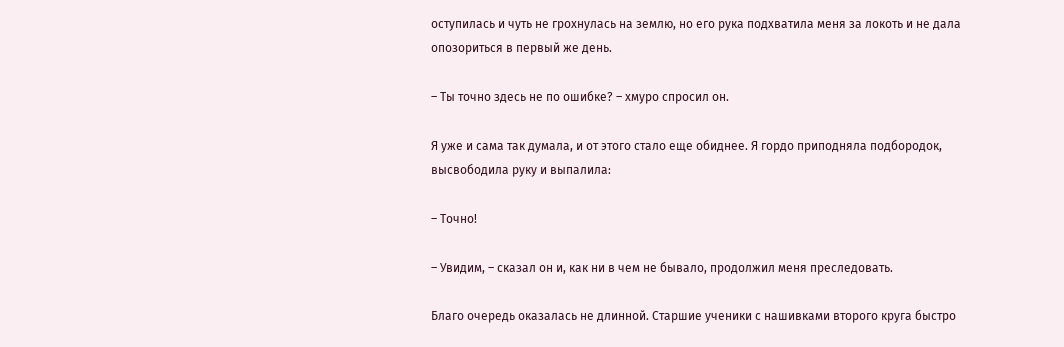оступилась и чуть не грохнулась на землю, но его рука подхватила меня за локоть и не дала опозориться в первый же день.

– Ты точно здесь не по ошибке? – хмуро спросил он.

Я уже и сама так думала, и от этого стало еще обиднее. Я гордо приподняла подбородок, высвободила руку и выпалила:

– Точно!

– Увидим, – сказал он и, как ни в чем не бывало, продолжил меня преследовать.

Благо очередь оказалась не длинной. Старшие ученики с нашивками второго круга быстро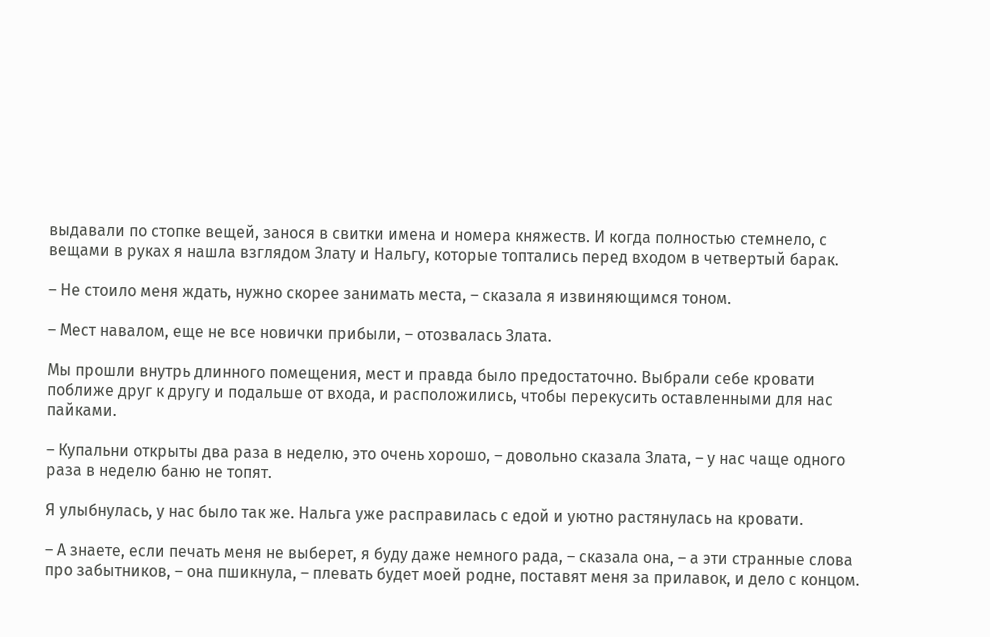выдавали по стопке вещей, занося в свитки имена и номера княжеств. И когда полностью стемнело, с вещами в руках я нашла взглядом Злату и Нальгу, которые топтались перед входом в четвертый барак.

– Не стоило меня ждать, нужно скорее занимать места, – сказала я извиняющимся тоном.

– Мест навалом, еще не все новички прибыли, – отозвалась Злата.

Мы прошли внутрь длинного помещения, мест и правда было предостаточно. Выбрали себе кровати поближе друг к другу и подальше от входа, и расположились, чтобы перекусить оставленными для нас пайками.

– Купальни открыты два раза в неделю, это очень хорошо, – довольно сказала Злата, – у нас чаще одного раза в неделю баню не топят.

Я улыбнулась, у нас было так же. Нальга уже расправилась с едой и уютно растянулась на кровати.

– А знаете, если печать меня не выберет, я буду даже немного рада, – сказала она, – а эти странные слова про забытников, – она пшикнула, – плевать будет моей родне, поставят меня за прилавок, и дело с концом.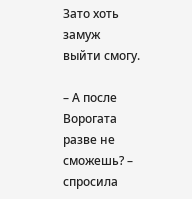Зато хоть замуж выйти смогу.

– А после Ворогата разве не сможешь? – спросила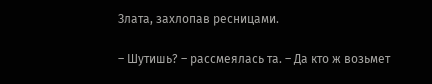Злата, захлопав ресницами.

– Шутишь? – рассмеялась та. – Да кто ж возьмет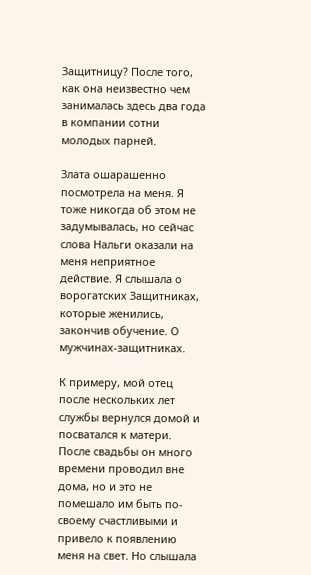Защитницу? После того, как она неизвестно чем занималась здесь два года в компании сотни молодых парней.

Злата ошарашенно посмотрела на меня. Я тоже никогда об этом не задумывалась, но сейчас слова Нальги оказали на меня неприятное действие. Я слышала о ворогатских Защитниках, которые женились, закончив обучение. О мужчинах-защитниках.

К примеру, мой отец после нескольких лет службы вернулся домой и посватался к матери. После свадьбы он много времени проводил вне дома, но и это не помешало им быть по-своему счастливыми и привело к появлению меня на свет. Но слышала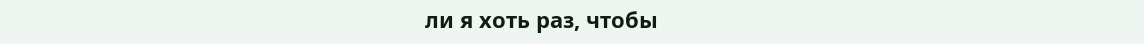ли я хоть раз, чтобы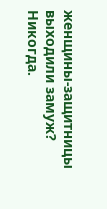женщины-защитницы выходили замуж? Никогда.